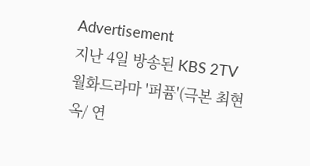Advertisement
지난 4일 방송된 KBS 2TV 월화드라마 '퍼퓸'(극본 최현옥/ 연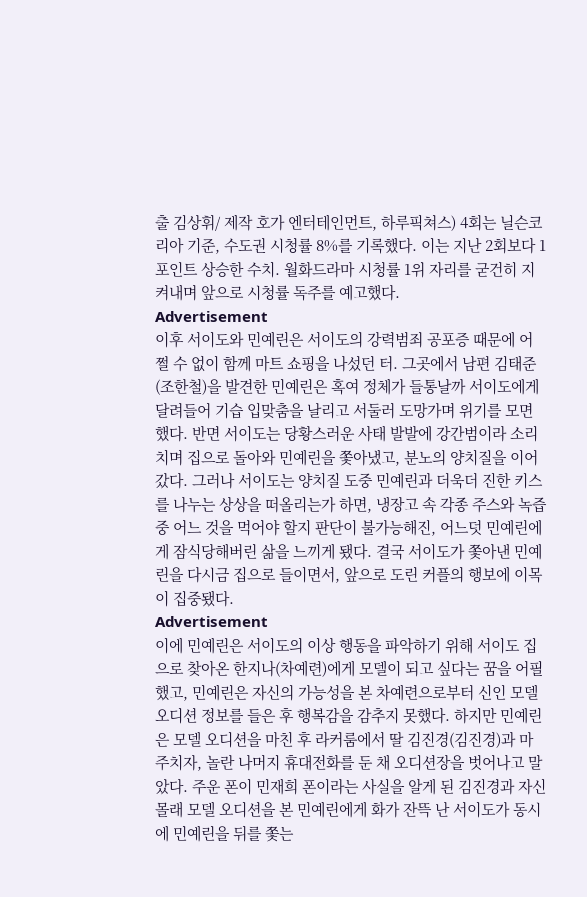출 김상휘/ 제작 호가 엔터테인먼트, 하루픽쳐스) 4회는 닐슨코리아 기준, 수도권 시청률 8%를 기록했다. 이는 지난 2회보다 1포인트 상승한 수치. 월화드라마 시청률 1위 자리를 굳건히 지켜내며 앞으로 시청률 독주를 예고했다.
Advertisement
이후 서이도와 민예린은 서이도의 강력범죄 공포증 때문에 어쩔 수 없이 함께 마트 쇼핑을 나섰던 터. 그곳에서 남편 김태준(조한철)을 발견한 민예린은 혹여 정체가 들통날까 서이도에게 달려들어 기습 입맞춤을 날리고 서둘러 도망가며 위기를 모면했다. 반면 서이도는 당황스러운 사태 발발에 강간범이라 소리치며 집으로 돌아와 민예린을 쫓아냈고, 분노의 양치질을 이어갔다. 그러나 서이도는 양치질 도중 민예린과 더욱더 진한 키스를 나누는 상상을 떠올리는가 하면, 냉장고 속 각종 주스와 녹즙 중 어느 것을 먹어야 할지 판단이 불가능해진, 어느덧 민예린에게 잠식당해버린 삶을 느끼게 됐다. 결국 서이도가 쫓아낸 민예린을 다시금 집으로 들이면서, 앞으로 도린 커플의 행보에 이목이 집중됐다.
Advertisement
이에 민예린은 서이도의 이상 행동을 파악하기 위해 서이도 집으로 찾아온 한지나(차예련)에게 모델이 되고 싶다는 꿈을 어필했고, 민예린은 자신의 가능성을 본 차예련으로부터 신인 모델 오디션 정보를 들은 후 행복감을 감추지 못했다. 하지만 민예린은 모델 오디션을 마친 후 라커룸에서 딸 김진경(김진경)과 마주치자, 놀란 나머지 휴대전화를 둔 채 오디션장을 벗어나고 말았다. 주운 폰이 민재희 폰이라는 사실을 알게 된 김진경과 자신 몰래 모델 오디션을 본 민예린에게 화가 잔뜩 난 서이도가 동시에 민예린을 뒤를 쫓는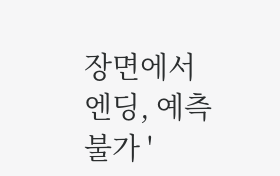장면에서 엔딩, 예측불가 '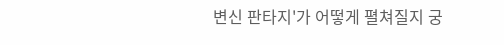변신 판타지'가 어떻게 펼쳐질지 궁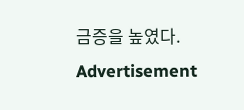금증을 높였다.
Advertisement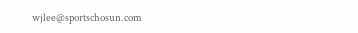wjlee@sportschosun.com